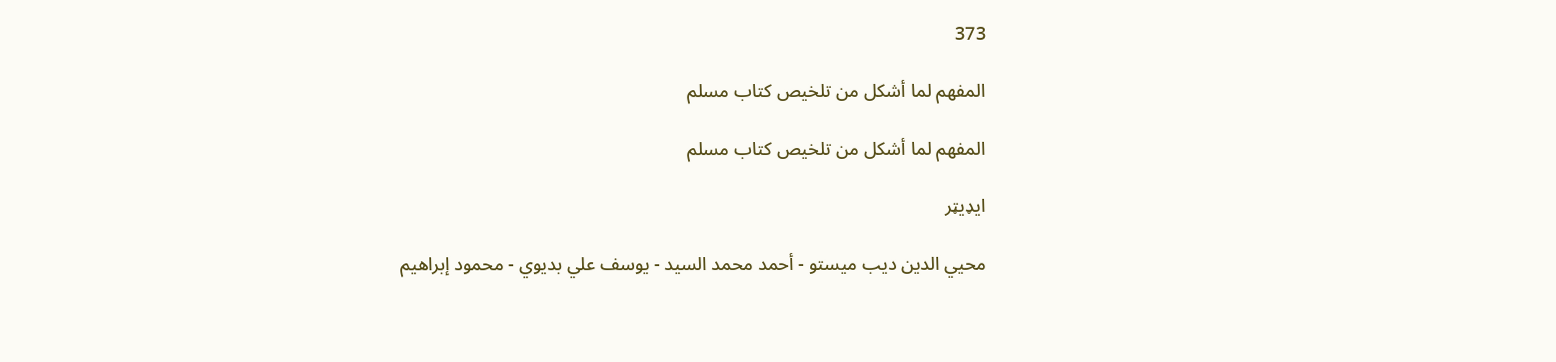373

المفهم لما أشکل من تلخیص کتاب مسلم

المفهم لما أشكل من تلخيص كتاب مسلم

ایډیټر

محيي الدين ديب ميستو - أحمد محمد السيد - يوسف علي بديوي - محمود إبراهيم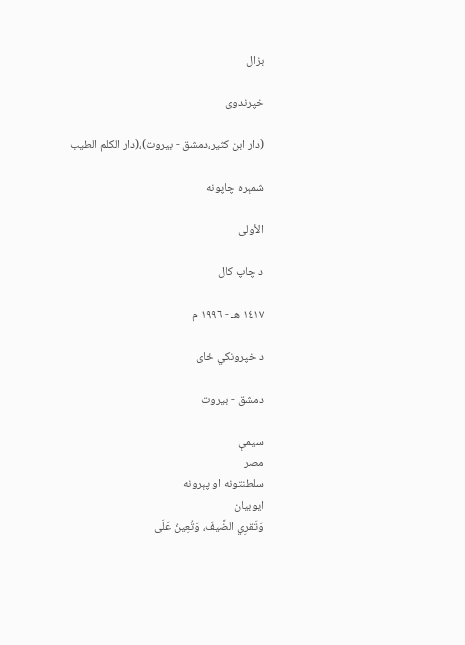بزال

خپرندوی

(دار ابن كثير،دمشق - بيروت)،(دار الكلم الطيب

شمېره چاپونه

الأولى

د چاپ کال

١٤١٧ هـ - ١٩٩٦ م

د خپرونکي ځای

دمشق - بيروت

سیمې
مصر
سلطنتونه او پېرونه
ایوبیان
وَتَقرِي الضَّيفَ، وَتُعِينُ عَلَى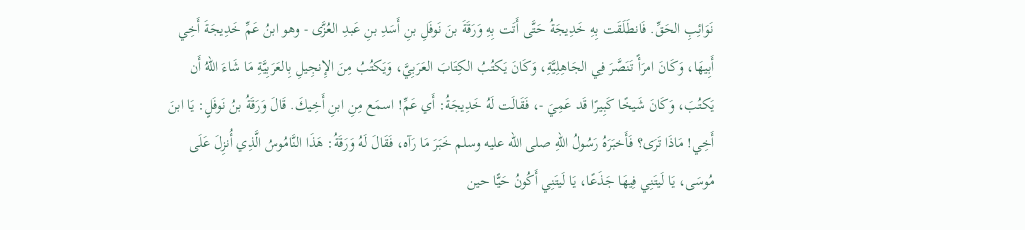نَوَائِبِ الحَقِّ. فَانطَلَقَت بِهِ خَدِيجَةُ حَتَّى أَتَت بِهِ وَرَقَةَ بنَ نَوفَلِ بنِ أَسَدِ بنِ عَبدِ العُزَّى - وهو ابنُ عَمِّ خَدِيجَةَ أَخِي أَبِيهَا، وَكَانَ امرَأً تَنَصَّرَ فِي الجَاهِلِيَّةِ، وَكَانَ يَكتُبُ الكِتَابَ العَرَبِيَّ، وَيَكتُبُ مِنَ الإِنجِيلِ بِالعَرَبِيَّةِ مَا شَاءَ اللهُ أَن يَكتُبَ، وَكَانَ شَيخًا كَبِيرًا قَد عَمِيَ -، فَقَالَت لَهُ خَدِيجَةُ: أَي عَمِّ! اسمَع مِنِ ابنِ أَخِيكَ. قَالَ وَرَقَةُ بنُ نَوفَلٍ: يَا ابنَ أَخِي! مَاذَا تَرَى؟ فَأَخبَرَهُ رَسُولُ اللهِ صلى الله عليه وسلم خَبَرَ مَا رَآه، فَقَالَ لَهُ وَرَقَةُ: هَذَا النَّامُوسُ الَّذِي أُنزِلَ عَلَى مُوسَى، يَا لَيتَنِي فِيهَا جَذَعًا، يَا لَيتَنِي أَكُونُ حَيًّا حين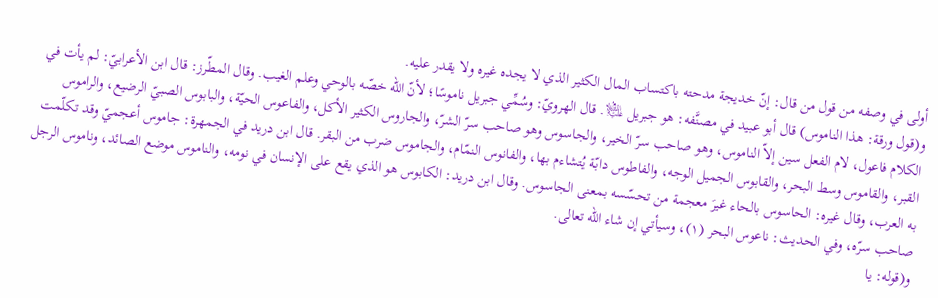أولى في وصفه من قول من قال: إنّ خديجة مدحته باكتساب المال الكثير الذي لا يجده غيره ولا يقدر عليه.
و(قول ورقة: هذا الناموس) قال أبو عبيد في مصنَّفه: هو جبريل ﵇. قال الهرويّ: وسُمِّي جبريل ناموسًا؛ لأنّ الله خصّه بالوحي وعلم الغيب. وقال المطّرز: قال ابن الأعرابيّ: لم يأت في الكلام فاعول، لام الفعل سين إلاّ الناموس، وهو صاحب سرّ الخير، والجاسوس وهو صاحب سرّ الشرّ، والجاروس الكثير الأكل، والفاعوس الحيّة، والبابوس الصبيّ الرضيع، والراموس القبر، والقاموس وسط البحر، والقابوس الجميل الوجه، والفاطوس دابّة يُتشاءم بها، والفانوس النمّام، والجاموس ضرب من البقر. قال ابن دريد في الجمهرة: جاموس أعجميّ وقد تكلّمت به العرب، وقال غيره: الحاسوس بالحاء غيرَ معجمة من تحسّسه بمعنى الجاسوس. وقال ابن دريد: الكابوس هو الذي يقع على الإنسان في نومه، والناموس موضع الصائد، وناموس الرجل صاحب سرّه، وفي الحديث: ناعوس البحر (١)، وسيأتي إن شاء الله تعالى.
و(قوله: يا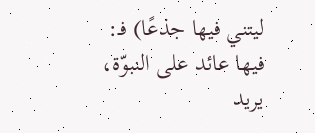ليتني فيها جذعًا) فـ: فيها عائد على النبوّة، يريد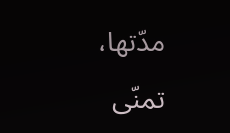مدّتها، تمنّى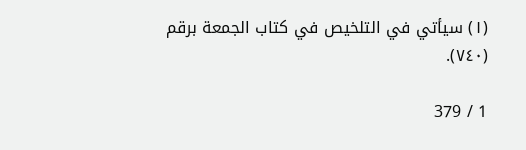(١) سيأتي في التلخيص في كتاب الجمعة برقم (٧٤٠).

1 / 379